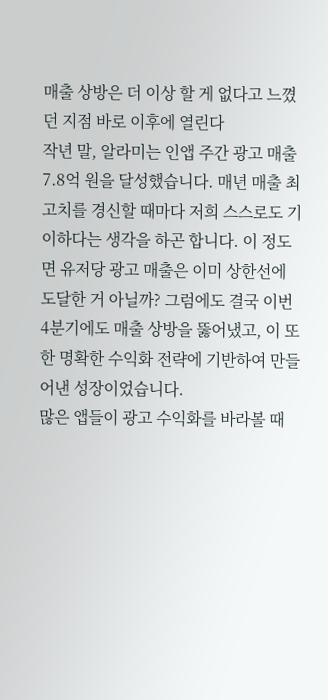매출 상방은 더 이상 할 게 없다고 느꼈던 지점 바로 이후에 열린다
작년 말, 알라미는 인앱 주간 광고 매출 7.8억 원을 달성했습니다. 매년 매출 최고치를 경신할 때마다 저희 스스로도 기이하다는 생각을 하곤 합니다. 이 정도면 유저당 광고 매출은 이미 상한선에 도달한 거 아닐까? 그럼에도 결국 이번 4분기에도 매출 상방을 뚫어냈고, 이 또한 명확한 수익화 전략에 기반하여 만들어낸 성장이었습니다.
많은 앱들이 광고 수익화를 바라볼 때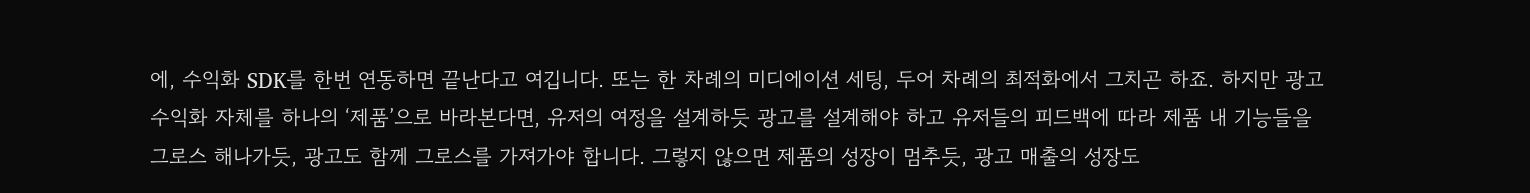에, 수익화 SDK를 한번 연동하면 끝난다고 여깁니다. 또는 한 차례의 미디에이션 세팅, 두어 차례의 최적화에서 그치곤 하죠. 하지만 광고 수익화 자체를 하나의 ‘제품’으로 바라본다면, 유저의 여정을 설계하듯 광고를 설계해야 하고 유저들의 피드백에 따라 제품 내 기능들을 그로스 해나가듯, 광고도 함께 그로스를 가져가야 합니다. 그렇지 않으면 제품의 성장이 멈추듯, 광고 매출의 성장도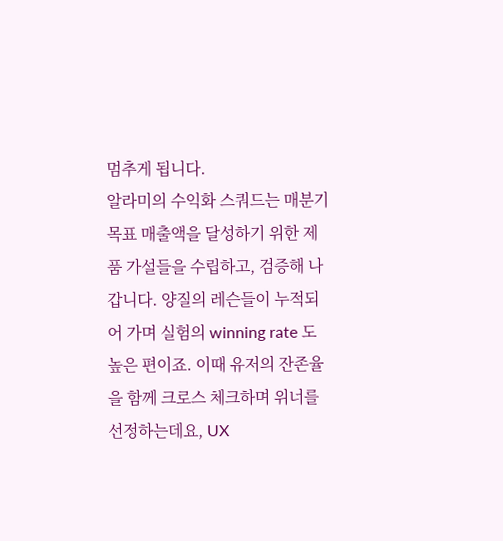멈추게 됩니다.
알라미의 수익화 스쿼드는 매분기 목표 매출액을 달성하기 위한 제품 가설들을 수립하고, 검증해 나갑니다. 양질의 레슨들이 누적되어 가며 실험의 winning rate 도 높은 편이죠. 이때 유저의 잔존율을 함께 크로스 체크하며 위너를 선정하는데요, UX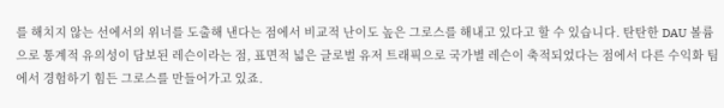를 해치지 않는 선에서의 위너를 도출해 낸다는 점에서 비교적 난이도 높은 그로스를 해내고 있다고 할 수 있습니다. 탄탄한 DAU 볼륨으로 통계적 유의성이 담보된 레슨이라는 점, 표면적 넓은 글로벌 유저 트래픽으로 국가별 레슨이 축적되었다는 점에서 다른 수익화 팀에서 경험하기 힘든 그로스를 만들어가고 있죠.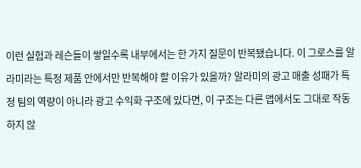이런 실험과 레슨들이 쌓일수록 내부에서는 한 가지 질문이 반복됐습니다. 이 그로스를 알라미라는 특정 제품 안에서만 반복해야 할 이유가 있을까? 알라미의 광고 매출 성패가 특정 팀의 역량이 아니라 광고 수익화 구조에 있다면, 이 구조는 다른 앱에서도 그대로 작동하지 않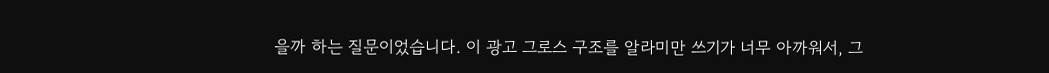을까 하는 질문이었습니다. 이 광고 그로스 구조를 알라미만 쓰기가 너무 아까워서, 그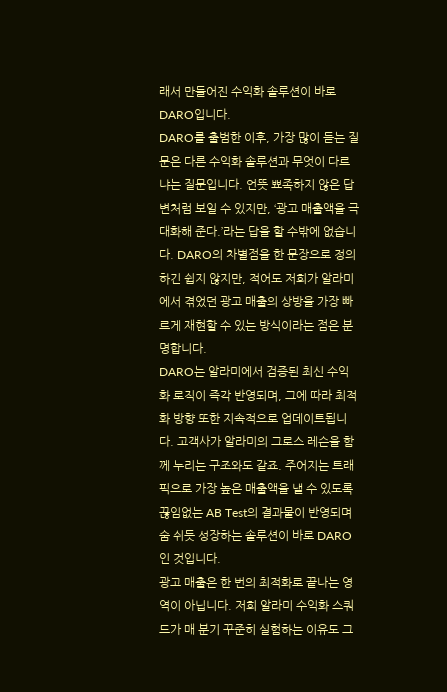래서 만들어진 수익화 솔루션이 바로 DARO입니다.
DARO를 출범한 이후, 가장 많이 듣는 질문은 다른 수익화 솔루션과 무엇이 다르냐는 질문입니다. 언뜻 뾰족하지 않은 답변처럼 보일 수 있지만, ‘광고 매출액을 극대화해 준다.’라는 답을 할 수밖에 없습니다. DARO의 차별점을 한 문장으로 정의하긴 쉽지 않지만, 적어도 저희가 알라미에서 겪었던 광고 매출의 상방을 가장 빠르게 재현할 수 있는 방식이라는 점은 분명합니다.
DARO는 알라미에서 검증된 최신 수익화 로직이 즉각 반영되며, 그에 따라 최적화 방향 또한 지속적으로 업데이트됩니다. 고객사가 알라미의 그로스 레슨을 함께 누리는 구조와도 같죠. 주어지는 트래픽으로 가장 높은 매출액을 낼 수 있도록 끊임없는 AB Test의 결과물이 반영되며 숨 쉬듯 성장하는 솔루션이 바로 DARO인 것입니다.
광고 매출은 한 번의 최적화로 끝나는 영역이 아닙니다. 저희 알라미 수익화 스쿼드가 매 분기 꾸준히 실험하는 이유도 그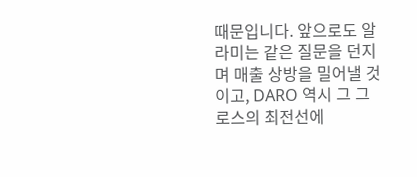때문입니다. 앞으로도 알라미는 같은 질문을 던지며 매출 상방을 밀어낼 것이고, DARO 역시 그 그로스의 최전선에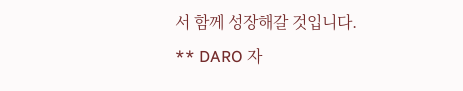서 함께 성장해갈 것입니다.
** DARO 자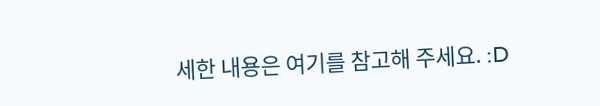세한 내용은 여기를 참고해 주세요. :D